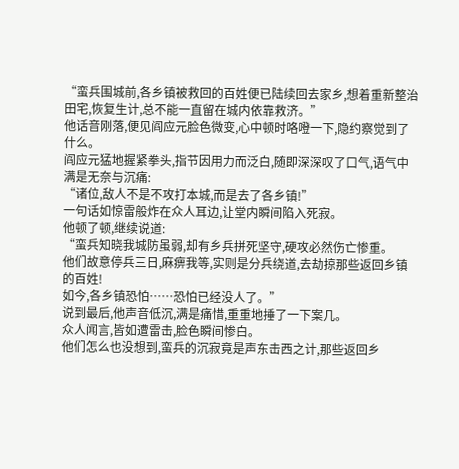“蛮兵围城前,各乡镇被救回的百姓便已陆续回去家乡,想着重新整治田宅,恢复生计,总不能一直留在城内依靠救济。”
他话音刚落,便见阎应元脸色微变,心中顿时咯噔一下,隐约察觉到了什么。
阎应元猛地握紧拳头,指节因用力而泛白,随即深深叹了口气,语气中满是无奈与沉痛:
“诸位,敌人不是不攻打本城,而是去了各乡镇!”
一句话如惊雷般炸在众人耳边,让堂内瞬间陷入死寂。
他顿了顿,继续说道:
“蛮兵知晓我城防虽弱,却有乡兵拼死坚守,硬攻必然伤亡惨重。
他们故意停兵三日,麻痹我等,实则是分兵绕道,去劫掠那些返回乡镇的百姓!
如今,各乡镇恐怕……恐怕已经没人了。”
说到最后,他声音低沉,满是痛惜,重重地捶了一下案几。
众人闻言,皆如遭雷击,脸色瞬间惨白。
他们怎么也没想到,蛮兵的沉寂竟是声东击西之计,那些返回乡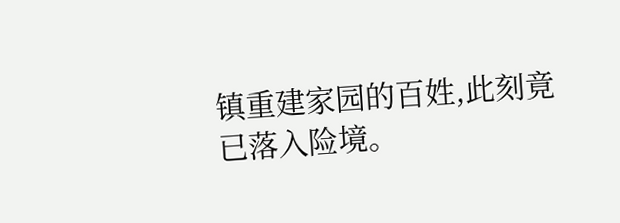镇重建家园的百姓,此刻竟已落入险境。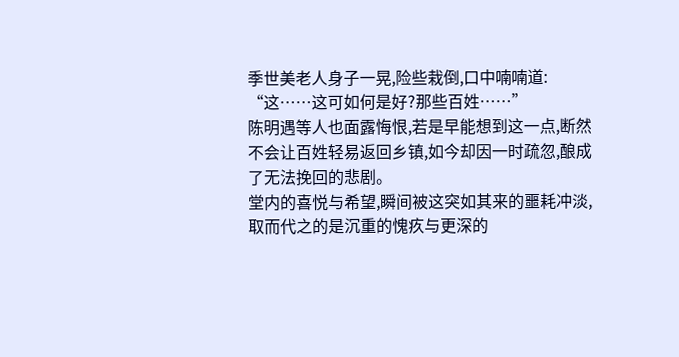季世美老人身子一晃,险些栽倒,口中喃喃道:
“这……这可如何是好?那些百姓……”
陈明遇等人也面露悔恨,若是早能想到这一点,断然不会让百姓轻易返回乡镇,如今却因一时疏忽,酿成了无法挽回的悲剧。
堂内的喜悦与希望,瞬间被这突如其来的噩耗冲淡,取而代之的是沉重的愧疚与更深的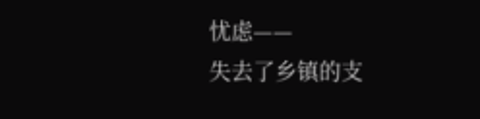忧虑——
失去了乡镇的支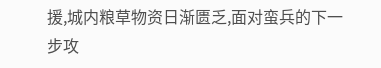援,城内粮草物资日渐匮乏,面对蛮兵的下一步攻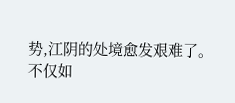势,江阴的处境愈发艰难了。
不仅如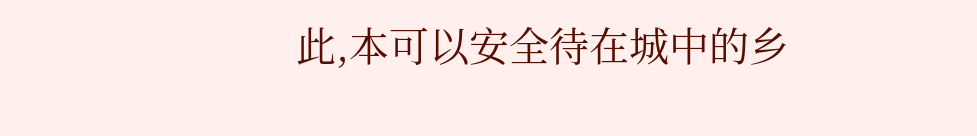此,本可以安全待在城中的乡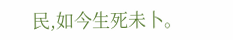民,如今生死未卜。